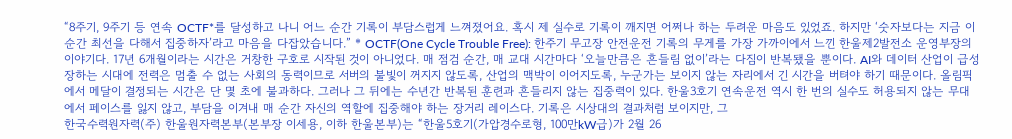“8주기, 9주기 등 연속 OCTF*를 달성하고 나니 어느 순간 기록이 부담스럽게 느껴졌어요. 혹시 제 실수로 기록이 깨지면 어쩌나 하는 두려운 마음도 있었죠. 하지만 ‘숫자보다는 지금 이 순간 최선을 다해서 집중하자’라고 마음을 다잡았습니다.” * OCTF(One Cycle Trouble Free): 한주기 무고장 안전운전 기록의 무게를 가장 가까이에서 느낀 한울제2발전소 운영부장의 이야기다. 17년 6개월이라는 시간은 거창한 구호로 시작된 것이 아니었다. 매 점검 순간, 매 교대 시간마다 ‘오늘만큼은 흔들림 없이’라는 다짐이 반복됐을 뿐이다. AI와 데이터 산업이 급성장하는 시대에 전력은 멈출 수 없는 사회의 동력이므로 서버의 불빛이 꺼지지 않도록, 산업의 맥박이 이어지도록, 누군가는 보이지 않는 자리에서 긴 시간을 버텨야 하기 때문이다. 올림픽에서 메달이 결정되는 시간은 단 몇 초에 불과하다. 그러나 그 뒤에는 수년간 반복된 훈련과 흔들리지 않는 집중력이 있다. 한울3호기 연속운전 역시 한 번의 실수도 허용되지 않는 무대에서 페이스를 잃지 않고, 부담을 이겨내 매 순간 자신의 역할에 집중해야 하는 장거리 레이스다. 기록은 시상대의 결과처럼 보이지만, 그
한국수력원자력(주) 한울원자력본부(본부장 이세용, 이하 한울본부)는 “한울5호기(가압경수로형, 100만kW급)가 2월 26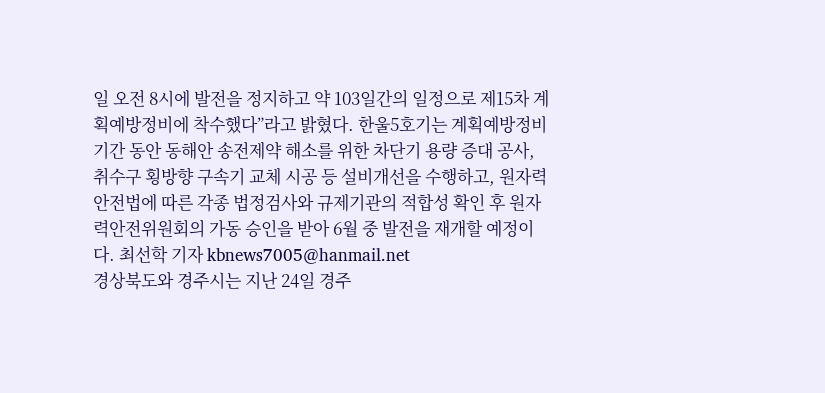일 오전 8시에 발전을 정지하고 약 103일간의 일정으로 제15차 계획예방정비에 착수했다”라고 밝혔다. 한울5호기는 계획예방정비 기간 동안 동해안 송전제약 해소를 위한 차단기 용량 증대 공사, 취수구 횡방향 구속기 교체 시공 등 설비개선을 수행하고, 원자력안전법에 따른 각종 법정검사와 규제기관의 적합성 확인 후 원자력안전위원회의 가동 승인을 받아 6월 중 발전을 재개할 예정이다. 최선학 기자 kbnews7005@hanmail.net
경상북도와 경주시는 지난 24일 경주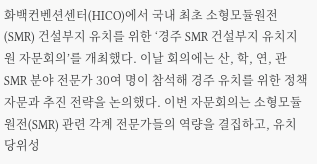화백컨벤션센터(HICO)에서 국내 최초 소형모듈원전(SMR) 건설부지 유치를 위한 ‘경주 SMR 건설부지 유치지원 자문회의’를 개최했다. 이날 회의에는 산, 학, 연, 관 SMR 분야 전문가 30여 명이 참석해 경주 유치를 위한 정책자문과 추진 전략을 논의했다. 이번 자문회의는 소형모듈원전(SMR) 관련 각계 전문가들의 역량을 결집하고, 유치 당위성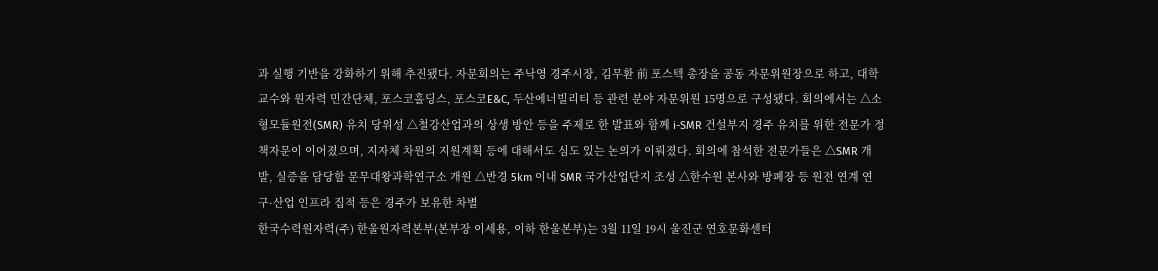과 실행 기반을 강화하기 위해 추진됐다. 자문회의는 주낙영 경주시장, 김무환 前 포스텍 총장을 공동 자문위원장으로 하고, 대학교수와 원자력 민간단체, 포스코홀딩스, 포스코E&C, 두산에너빌리티 등 관련 분야 자문위원 15명으로 구성됐다. 회의에서는 △소형모듈원전(SMR) 유치 당위성 △철강산업과의 상생 방안 등을 주제로 한 발표와 함께 i-SMR 건설부지 경주 유치를 위한 전문가 정책자문이 이어졌으며, 지자체 차원의 지원계획 등에 대해서도 심도 있는 논의가 이뤄졌다. 회의에 참석한 전문가들은 △SMR 개발, 실증을 담당할 문무대왕과학연구소 개원 △반경 5km 이내 SMR 국가산업단지 조성 △한수원 본사와 방폐장 등 원전 연계 연구·산업 인프라 집적 등은 경주가 보유한 차별
한국수력원자력(주) 한울원자력본부(본부장 이세용, 이하 한울본부)는 3월 11일 19시 울진군 연호문화센터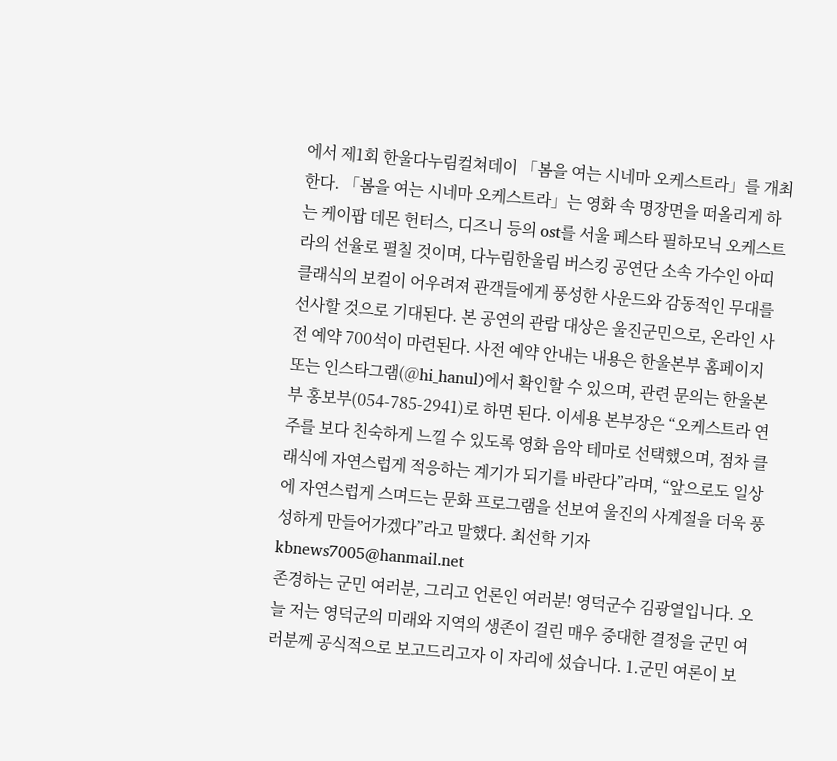에서 제1회 한울다누림컬쳐데이 「봄을 여는 시네마 오케스트라」를 개최한다. 「봄을 여는 시네마 오케스트라」는 영화 속 명장면을 떠올리게 하는 케이팝 데몬 헌터스, 디즈니 등의 ost를 서울 페스타 필하모닉 오케스트라의 선율로 펼칠 것이며, 다누림한울림 버스킹 공연단 소속 가수인 아띠클래식의 보컬이 어우려져 관객들에게 풍성한 사운드와 감동적인 무대를 선사할 것으로 기대된다. 본 공연의 관람 대상은 울진군민으로, 온라인 사전 예약 700석이 마련된다. 사전 예약 안내는 내용은 한울본부 홈페이지 또는 인스타그램(@hi_hanul)에서 확인할 수 있으며, 관련 문의는 한울본부 홍보부(054-785-2941)로 하면 된다. 이세용 본부장은 “오케스트라 연주를 보다 친숙하게 느낄 수 있도록 영화 음악 테마로 선택했으며, 점차 클래식에 자연스럽게 적응하는 계기가 되기를 바란다”라며, “앞으로도 일상에 자연스럽게 스며드는 문화 프로그램을 선보여 울진의 사계절을 더욱 풍성하게 만들어가겠다”라고 말했다. 최선학 기자 kbnews7005@hanmail.net
존경하는 군민 여러분, 그리고 언론인 여러분! 영덕군수 김광열입니다. 오늘 저는 영덕군의 미래와 지역의 생존이 걸린 매우 중대한 결정을 군민 여러분께 공식적으로 보고드리고자 이 자리에 섰습니다. 1.군민 여론이 보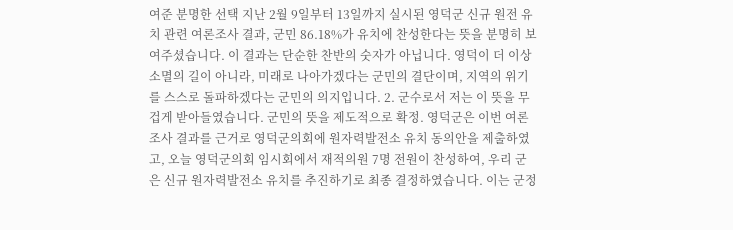여준 분명한 선택 지난 2월 9일부터 13일까지 실시된 영덕군 신규 원전 유치 관련 여론조사 결과, 군민 86.18%가 유치에 찬성한다는 뜻을 분명히 보여주셨습니다. 이 결과는 단순한 찬반의 숫자가 아닙니다. 영덕이 더 이상 소멸의 길이 아니라, 미래로 나아가겠다는 군민의 결단이며, 지역의 위기를 스스로 돌파하겠다는 군민의 의지입니다. 2. 군수로서 저는 이 뜻을 무겁게 받아들였습니다. 군민의 뜻을 제도적으로 확정. 영덕군은 이번 여론조사 결과를 근거로 영덕군의회에 원자력발전소 유치 동의안을 제출하였고, 오늘 영덕군의회 임시회에서 재적의원 7명 전원이 찬성하여, 우리 군은 신규 원자력발전소 유치를 추진하기로 최종 결정하였습니다. 이는 군정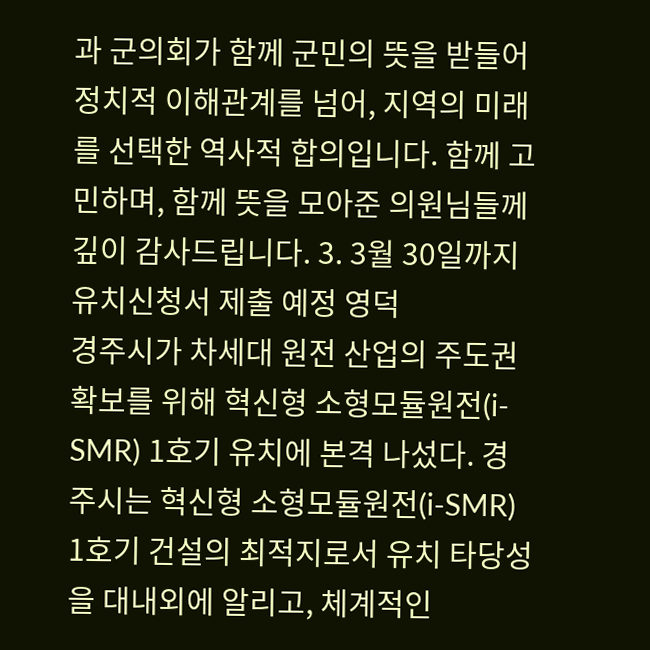과 군의회가 함께 군민의 뜻을 받들어 정치적 이해관계를 넘어, 지역의 미래를 선택한 역사적 합의입니다. 함께 고민하며, 함께 뜻을 모아준 의원님들께 깊이 감사드립니다. 3. 3월 30일까지 유치신청서 제출 예정 영덕
경주시가 차세대 원전 산업의 주도권 확보를 위해 혁신형 소형모듈원전(i-SMR) 1호기 유치에 본격 나섰다. 경주시는 혁신형 소형모듈원전(i-SMR) 1호기 건설의 최적지로서 유치 타당성을 대내외에 알리고, 체계적인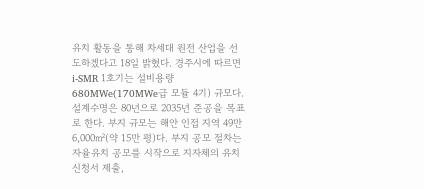유치 활동을 통해 차세대 원전 산업을 선도하겠다고 18일 밝혔다. 경주시에 따르면 i-SMR 1호기는 설비용량 680MWe(170MWe급 모듈 4기) 규모다. 설계수명은 80년으로 2035년 준공을 목표로 한다. 부지 규모는 해안 인접 지역 49만 6,000㎡(약 15만 평)다. 부지 공모 절차는 자율유치 공모를 시작으로 지자체의 유치신청서 제출,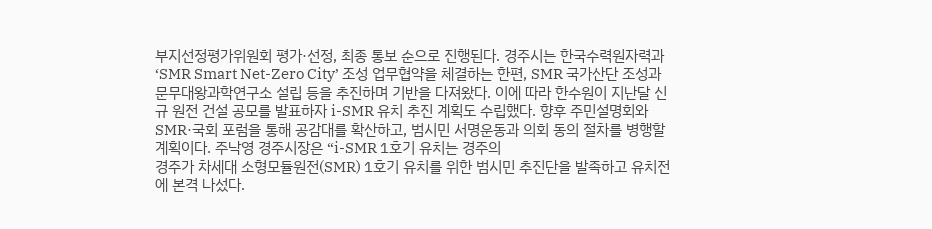부지선정평가위원회 평가·선정, 최종 통보 순으로 진행된다. 경주시는 한국수력원자력과 ‘SMR Smart Net-Zero City’ 조성 업무협약을 체결하는 한편, SMR 국가산단 조성과 문무대왕과학연구소 설립 등을 추진하며 기반을 다져왔다. 이에 따라 한수원이 지난달 신규 원전 건설 공모를 발표하자 i-SMR 유치 추진 계획도 수립했다. 향후 주민설명회와 SMR·국회 포럼을 통해 공감대를 확산하고, 범시민 서명운동과 의회 동의 절차를 병행할 계획이다. 주낙영 경주시장은 “i-SMR 1호기 유치는 경주의
경주가 차세대 소형모듈원전(SMR) 1호기 유치를 위한 범시민 추진단을 발족하고 유치전에 본격 나섰다.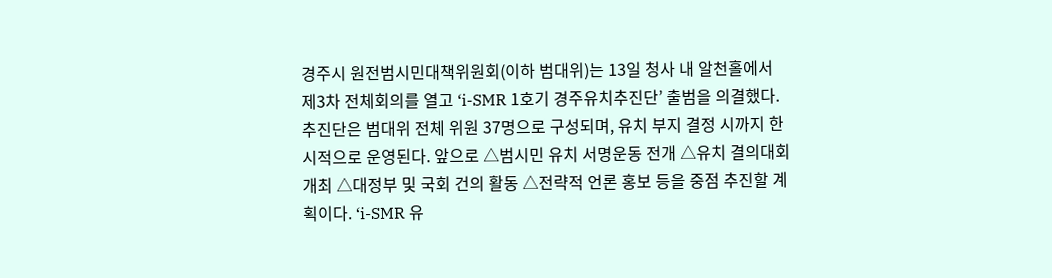경주시 원전범시민대책위원회(이하 범대위)는 13일 청사 내 알천홀에서 제3차 전체회의를 열고 ‘i-SMR 1호기 경주유치추진단’ 출범을 의결했다. 추진단은 범대위 전체 위원 37명으로 구성되며, 유치 부지 결정 시까지 한시적으로 운영된다. 앞으로 △범시민 유치 서명운동 전개 △유치 결의대회 개최 △대정부 및 국회 건의 활동 △전략적 언론 홍보 등을 중점 추진할 계획이다. ‘i-SMR 유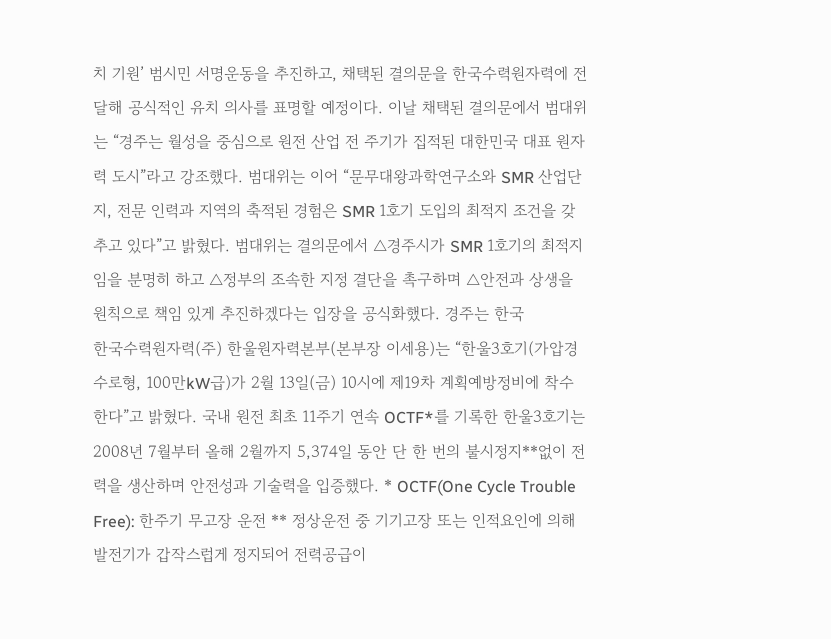치 기원’ 범시민 서명운동을 추진하고, 채택된 결의문을 한국수력원자력에 전달해 공식적인 유치 의사를 표명할 예정이다. 이날 채택된 결의문에서 범대위는 “경주는 월성을 중심으로 원전 산업 전 주기가 집적된 대한민국 대표 원자력 도시”라고 강조했다. 범대위는 이어 “문무대왕과학연구소와 SMR 산업단지, 전문 인력과 지역의 축적된 경험은 SMR 1호기 도입의 최적지 조건을 갖추고 있다”고 밝혔다. 범대위는 결의문에서 △경주시가 SMR 1호기의 최적지임을 분명히 하고 △정부의 조속한 지정 결단을 촉구하며 △안전과 상생을 원칙으로 책임 있게 추진하겠다는 입장을 공식화했다. 경주는 한국
한국수력원자력(주) 한울원자력본부(본부장 이세용)는 “한울3호기(가압경수로형, 100만kW급)가 2월 13일(금) 10시에 제19차 계획예방정비에 착수한다”고 밝혔다. 국내 원전 최초 11주기 연속 OCTF*를 기록한 한울3호기는 2008년 7월부터 올해 2월까지 5,374일 동안 단 한 번의 불시정지**없이 전력을 생산하며 안전성과 기술력을 입증했다. * OCTF(One Cycle Trouble Free): 한주기 무고장 운전 ** 정상운전 중 기기고장 또는 인적요인에 의해 발전기가 갑작스럽게 정지되어 전력공급이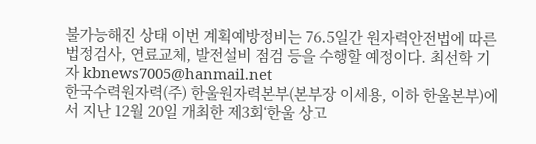불가능해진 상태 이번 계획예방정비는 76.5일간 원자력안전법에 따른 법정검사, 연료교체, 발전설비 점검 등을 수행할 예정이다. 최선학 기자 kbnews7005@hanmail.net
한국수력원자력(주) 한울원자력본부(본부장 이세용, 이하 한울본부)에서 지난 12월 20일 개최한 제3회‘한울 상고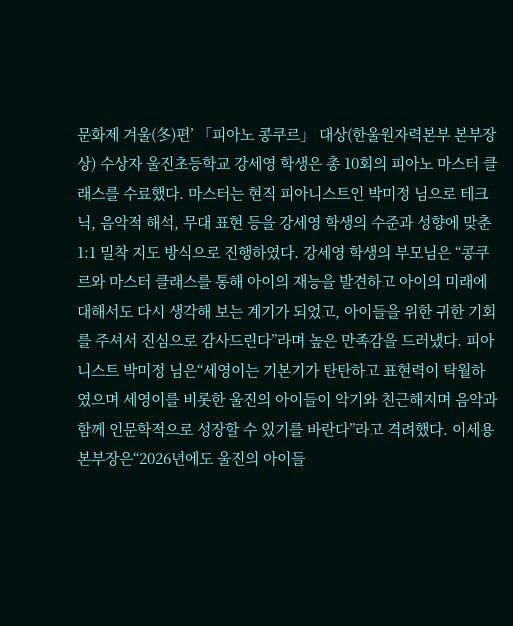문화제 겨울(冬)편’ 「피아노 콩쿠르」 대상(한울원자력본부 본부장상) 수상자 울진초등학교 강세영 학생은 총 10회의 피아노 마스터 클래스를 수료했다. 마스터는 현직 피아니스트인 박미정 님으로 테크닉, 음악적 해석, 무대 표현 등을 강세영 학생의 수준과 성향에 맞춘 1:1 밀착 지도 방식으로 진행하였다. 강세영 학생의 부모님은 “콩쿠르와 마스터 클래스를 통해 아이의 재능을 발견하고 아이의 미래에 대해서도 다시 생각해 보는 계기가 되었고, 아이들을 위한 귀한 기회를 주셔서 진심으로 감사드린다”라며 높은 만족감을 드러냈다. 피아니스트 박미정 님은“세영이는 기본기가 탄탄하고 표현력이 탁월하였으며 세영이를 비롯한 울진의 아이들이 악기와 친근해지며 음악과 함께 인문학적으로 성장할 수 있기를 바란다”라고 격려했다. 이세용 본부장은“2026년에도 울진의 아이들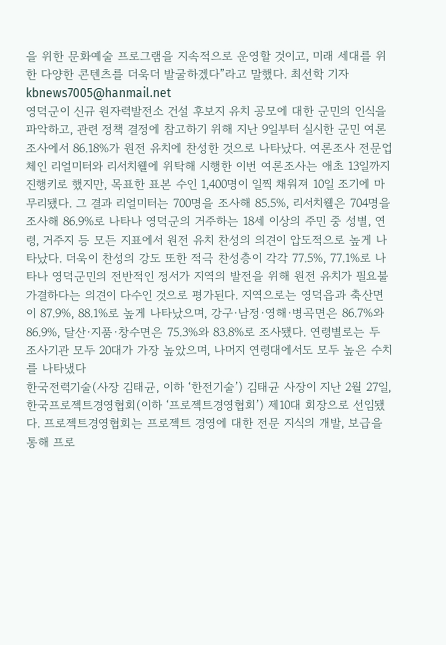을 위한 문화예술 프로그램을 지속적으로 운영할 것이고, 미래 세대를 위한 다양한 콘텐츠를 더욱더 발굴하겠다”라고 말했다. 최선학 기자 kbnews7005@hanmail.net
영덕군이 신규 원자력발전소 건설 후보지 유치 공모에 대한 군민의 인식을 파악하고, 관련 정책 결정에 참고하기 위해 지난 9일부터 실시한 군민 여론조사에서 86.18%가 원전 유치에 찬성한 것으로 나타났다. 여론조사 전문업체인 리얼미터와 리서치웰에 위탁해 시행한 이번 여론조사는 애초 13일까지 진행키로 했지만, 목표한 표본 수인 1,400명이 일찍 채워져 10일 조기에 마무리됐다. 그 결과 리얼미터는 700명을 조사해 85.5%, 리서치웰은 704명을 조사해 86.9%로 나타나 영덕군의 거주하는 18세 이상의 주민 중 성별, 연령, 거주지 등 모든 지표에서 원전 유치 찬성의 의견이 압도적으로 높게 나타났다. 더욱이 찬성의 강도 또한 적극 찬성층이 각각 77.5%, 77.1%로 나타나 영덕군민의 전반적인 정서가 지역의 발전을 위해 원전 유치가 필요불가결하다는 의견이 다수인 것으로 평가된다. 지역으로는 영덕읍과 축산면이 87.9%, 88.1%로 높게 나타났으며, 강구·남정·영해·병곡면은 86.7%와 86.9%, 달산·지품·창수면은 75.3%와 83.8%로 조사됐다. 연령별로는 두 조사기관 모두 20대가 가장 높았으며, 나머지 연령대에서도 모두 높은 수치를 나타냈다
한국전력기술(사장 김태균, 이하 ‘한전기술’) 김태균 사장이 지난 2월 27일, 한국프로젝트경영협회(이하 ‘프로젝트경영협회’) 제10대 회장으로 선임됐다. 프로젝트경영협회는 프로젝트 경영에 대한 전문 지식의 개발, 보급을 통해 프로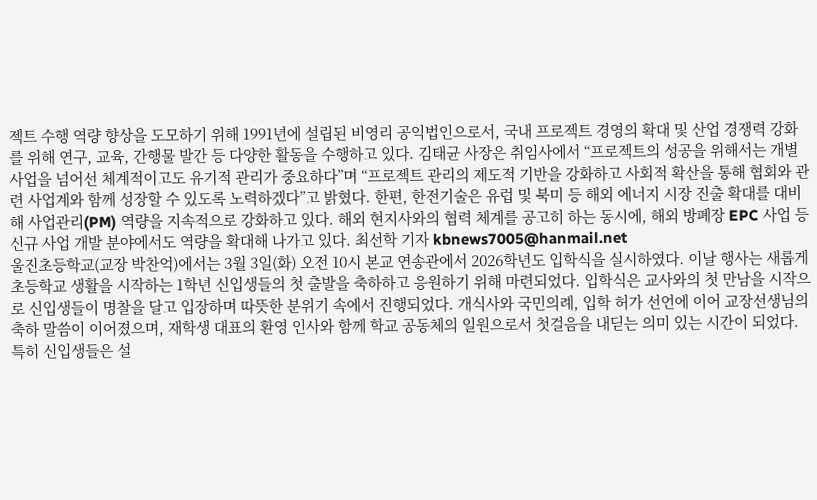젝트 수행 역량 향상을 도모하기 위해 1991년에 설립된 비영리 공익법인으로서, 국내 프로젝트 경영의 확대 및 산업 경쟁력 강화를 위해 연구, 교육, 간행물 발간 등 다양한 활동을 수행하고 있다. 김태균 사장은 취임사에서 “프로젝트의 성공을 위해서는 개별 사업을 넘어선 체계적이고도 유기적 관리가 중요하다”며 “프로젝트 관리의 제도적 기반을 강화하고 사회적 확산을 통해 협회와 관련 사업계와 함께 성장할 수 있도록 노력하겠다”고 밝혔다. 한편, 한전기술은 유럽 및 북미 등 해외 에너지 시장 진출 확대를 대비해 사업관리(PM) 역량을 지속적으로 강화하고 있다. 해외 현지사와의 협력 체계를 공고히 하는 동시에, 해외 방폐장 EPC 사업 등 신규 사업 개발 분야에서도 역량을 확대해 나가고 있다. 최선학 기자 kbnews7005@hanmail.net
울진초등학교(교장 박찬억)에서는 3월 3일(화) 오전 10시 본교 연송관에서 2026학년도 입학식을 실시하였다. 이날 행사는 새롭게 초등학교 생활을 시작하는 1학년 신입생들의 첫 출발을 축하하고 응원하기 위해 마련되었다. 입학식은 교사와의 첫 만남을 시작으로 신입생들이 명찰을 달고 입장하며 따뜻한 분위기 속에서 진행되었다. 개식사와 국민의례, 입학 허가 선언에 이어 교장선생님의 축하 말씀이 이어졌으며, 재학생 대표의 환영 인사와 함께 학교 공동체의 일원으로서 첫걸음을 내딛는 의미 있는 시간이 되었다. 특히 신입생들은 설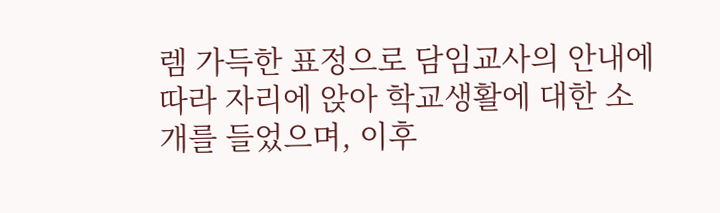렘 가득한 표정으로 담임교사의 안내에 따라 자리에 앉아 학교생활에 대한 소개를 들었으며, 이후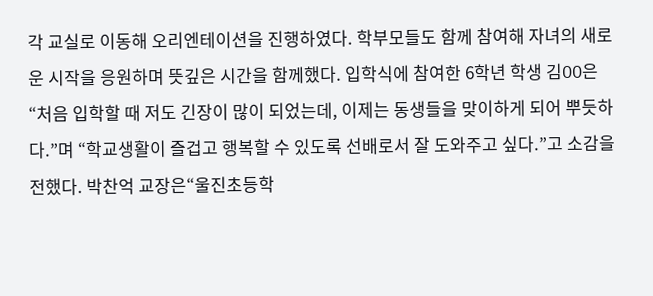각 교실로 이동해 오리엔테이션을 진행하였다. 학부모들도 함께 참여해 자녀의 새로운 시작을 응원하며 뜻깊은 시간을 함께했다. 입학식에 참여한 6학년 학생 김OO은 “처음 입학할 때 저도 긴장이 많이 되었는데, 이제는 동생들을 맞이하게 되어 뿌듯하다.”며 “학교생활이 즐겁고 행복할 수 있도록 선배로서 잘 도와주고 싶다.”고 소감을 전했다. 박찬억 교장은“울진초등학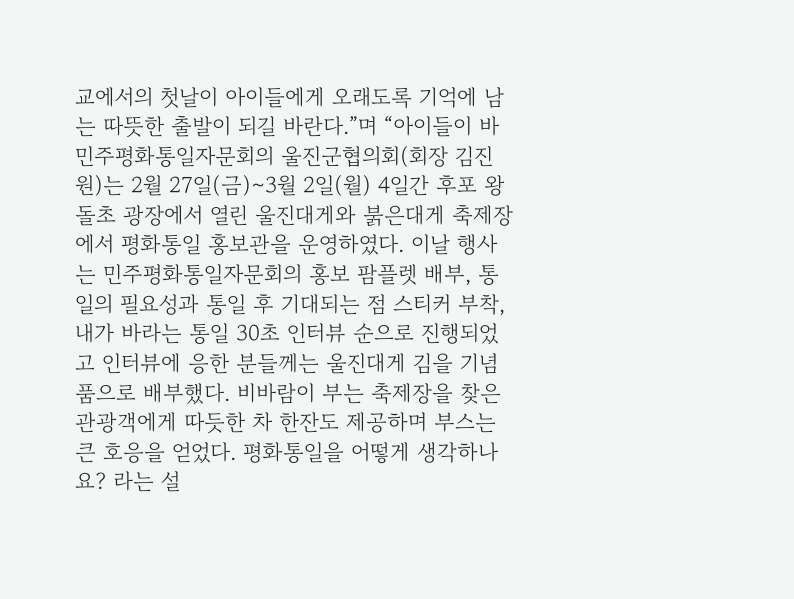교에서의 첫날이 아이들에게 오래도록 기억에 남는 따뜻한 출발이 되길 바란다.”며 “아이들이 바
민주평화통일자문회의 울진군협의회(회장 김진원)는 2월 27일(금)∼3월 2일(월) 4일간 후포 왕돌초 광장에서 열린 울진대게와 붉은대게 축제장에서 평화통일 홍보관을 운영하였다. 이날 행사는 민주평화통일자문회의 홍보 팜플렛 배부, 통일의 필요성과 통일 후 기대되는 점 스티커 부착, 내가 바라는 통일 30초 인터뷰 순으로 진행되었고 인터뷰에 응한 분들께는 울진대게 김을 기념품으로 배부했다. 비바람이 부는 축제장을 찾은 관광객에게 따듯한 차 한잔도 제공하며 부스는 큰 호응을 얻었다. 평화통일을 어떻게 생각하나요? 라는 설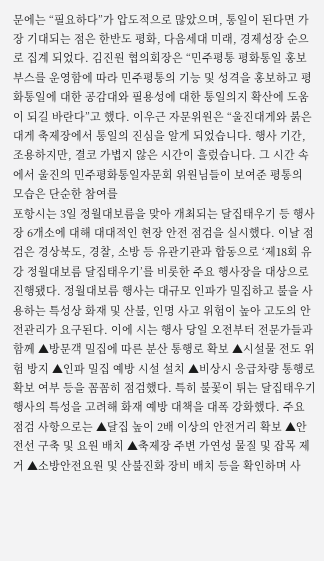문에는 “필요하다”가 압도적으로 많았으며, 통일이 된다면 가장 기대되는 점은 한반도 평화, 다음세대 미래, 경제성장 순으로 집계 되었다. 김진원 협의회장은 “민주평통 평화통일 홍보부스를 운영함에 따라 민주평통의 기능 및 성격을 홍보하고 평화통일에 대한 공감대와 필용성에 대한 통일의지 확산에 도움이 되길 바란다”고 했다. 이우근 자문위원은 “울진대게와 붉은대게 축제장에서 통일의 진심을 알게 되었습니다. 행사 기간, 조용하지만, 결코 가볍지 않은 시간이 흘렀습니다. 그 시간 속에서 울진의 민주평화통일자문회 위원님들이 보여준 평통의 모습은 단순한 참여를
포항시는 3일 정월대보름을 맞아 개최되는 달집태우기 등 행사장 6개소에 대해 대대적인 현장 안전 점검을 실시했다. 이날 점검은 경상북도, 경찰, 소방 등 유관기관과 합동으로 ‘제18회 유강 정월대보름 달집태우기’를 비롯한 주요 행사장을 대상으로 진행됐다. 정월대보름 행사는 대규모 인파가 밀집하고 불을 사용하는 특성상 화재 및 산불, 인명 사고 위험이 높아 고도의 안전관리가 요구된다. 이에 시는 행사 당일 오전부터 전문가들과 함께 ▲방문객 밀집에 따른 분산 통행로 확보 ▲시설물 전도 위험 방지 ▲인파 밀집 예방 시설 설치 ▲비상시 응급차량 통행로 확보 여부 등을 꼼꼼히 점검했다. 특히 불꽃이 튀는 달집태우기 행사의 특성을 고려해 화재 예방 대책을 대폭 강화했다. 주요 점검 사항으로는 ▲달집 높이 2배 이상의 안전거리 확보 ▲안전선 구축 및 요원 배치 ▲축제장 주변 가연성 물질 및 잡목 제거 ▲소방안전요원 및 산불진화 장비 배치 등을 확인하며 사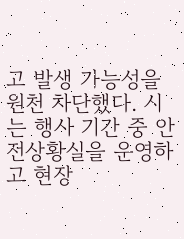고 발생 가능성을 원천 차단했다. 시는 행사 기간 중 안전상황실을 운영하고 현장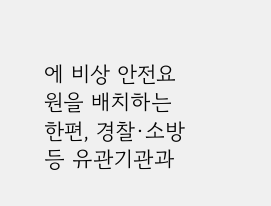에 비상 안전요원을 배치하는 한편, 경찰·소방 등 유관기관과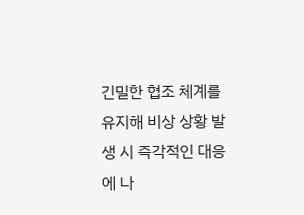긴밀한 협조 체계를 유지해 비상 상황 발생 시 즉각적인 대응에 나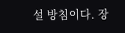설 방침이다. 장